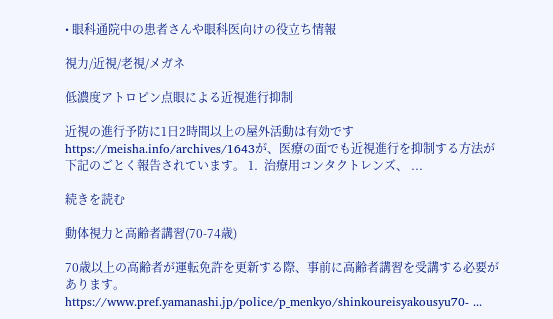• 眼科通院中の患者さんや眼科医向けの役立ち情報

視力/近視/老視/メガネ

低濃度アトロピン点眼による近視進行抑制

近視の進行予防に1日2時間以上の屋外活動は有効ですhttps://meisha.info/archives/1643が、医療の面でも近視進行を抑制する方法が下記のごとく報告されています。 1.  治療用コンタクトレンズ、 ...

続きを読む

動体視力と高齢者講習(70-74歳)

70歳以上の高齢者が運転免許を更新する際、事前に高齢者講習を受講する必要があります。https://www.pref.yamanashi.jp/police/p_menkyo/shinkoureisyakousyu70- ...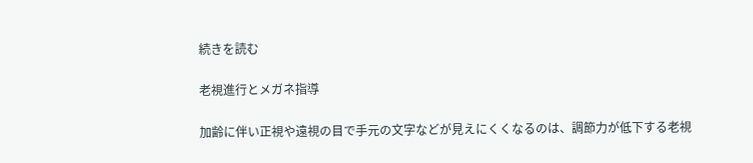続きを読む

老視進行とメガネ指導

加齢に伴い正視や遠視の目で手元の文字などが見えにくくなるのは、調節力が低下する老視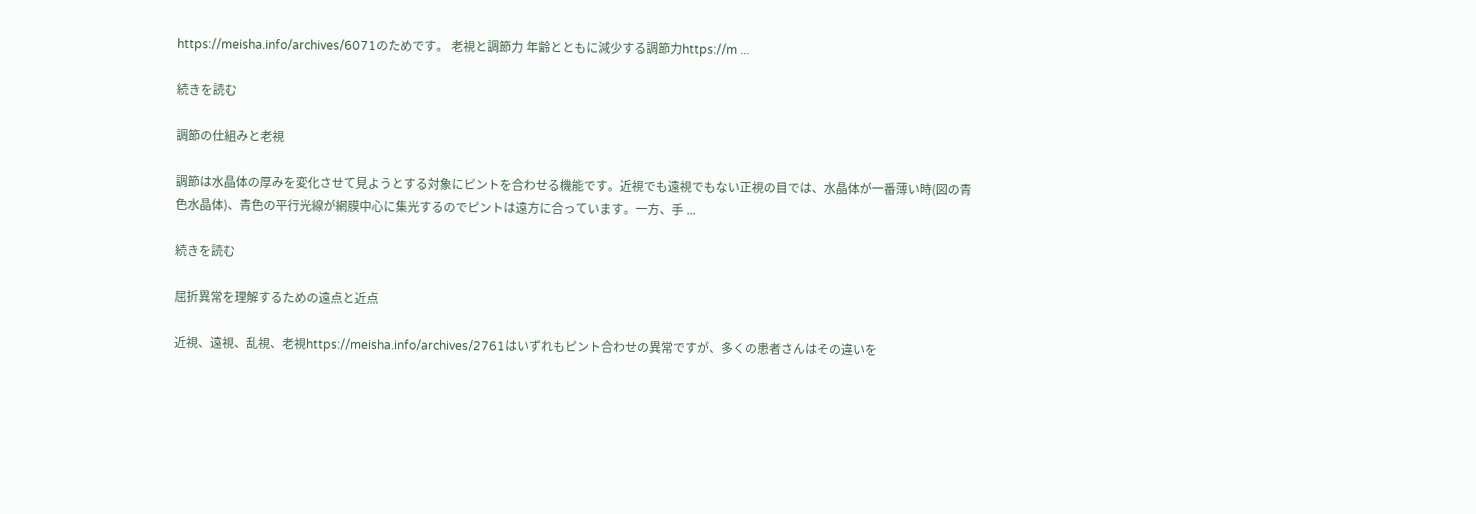https://meisha.info/archives/6071のためです。 老視と調節力 年齢とともに減少する調節力https://m ...

続きを読む

調節の仕組みと老視

調節は水晶体の厚みを変化させて見ようとする対象にピントを合わせる機能です。近視でも遠視でもない正視の目では、水晶体が一番薄い時(図の青色水晶体)、青色の平行光線が網膜中心に集光するのでピントは遠方に合っています。一方、手 ...

続きを読む

屈折異常を理解するための遠点と近点

近視、遠視、乱視、老視https://meisha.info/archives/2761はいずれもピント合わせの異常ですが、多くの患者さんはその違いを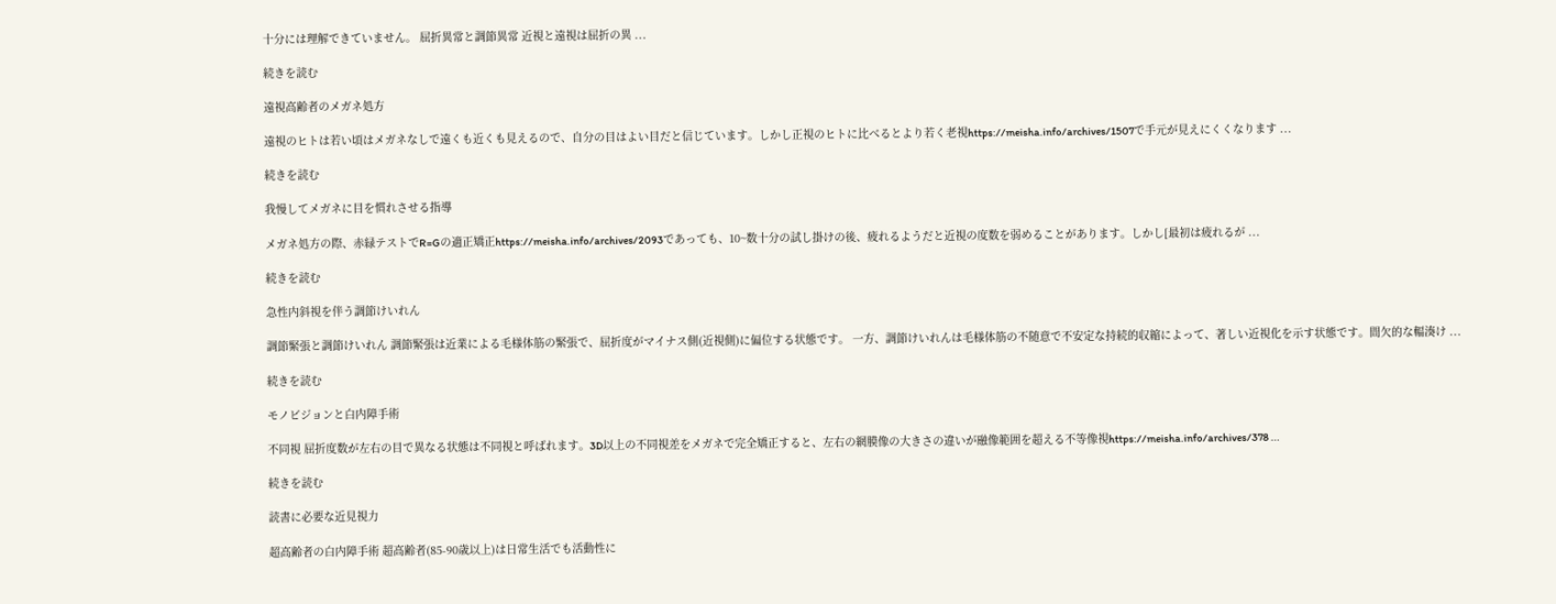十分には理解できていません。 屈折異常と調節異常 近視と遠視は屈折の異 ...

続きを読む

遠視高齢者のメガネ処方

遠視のヒトは若い頃はメガネなしで遠くも近くも見えるので、自分の目はよい目だと信じています。しかし正視のヒトに比べるとより若く老視https://meisha.info/archives/1507で手元が見えにくくなります ...

続きを読む

我慢してメガネに目を慣れさせる指導

メガネ処方の際、赤緑テストでR=Gの適正矯正https://meisha.info/archives/2093であっても、10~数十分の試し掛けの後、疲れるようだと近視の度数を弱めることがあります。しかし[最初は疲れるが ...

続きを読む

急性内斜視を伴う調節けいれん

調節緊張と調節けいれん 調節緊張は近業による毛様体筋の緊張で、屈折度がマイナス側(近視側)に偏位する状態です。 一方、調節けいれんは毛様体筋の不随意で不安定な持続的収縮によって、著しい近視化を示す状態です。間欠的な輻湊け ...

続きを読む

モノビジョンと白内障手術

不同視 屈折度数が左右の目で異なる状態は不同視と呼ばれます。3D以上の不同視差をメガネで完全矯正すると、左右の網膜像の大きさの違いが融像範囲を超える不等像視https://meisha.info/archives/378 ...

続きを読む

読書に必要な近見視力

超高齢者の白内障手術 超高齢者(85-90歳以上)は日常生活でも活動性に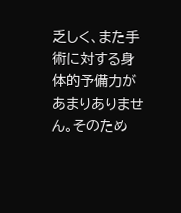乏しく、また手術に対する身体的予備力があまりありません。そのため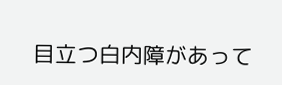目立つ白内障があって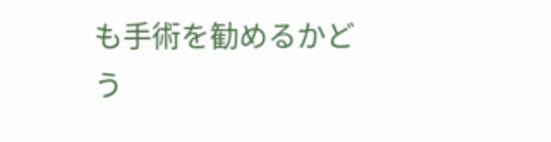も手術を勧めるかどう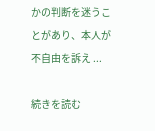かの判断を迷うことがあり、本人が不自由を訴え ...

続きを読む